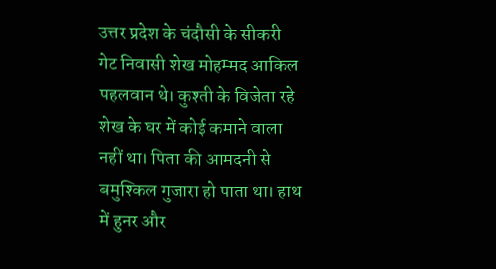उत्तर प्रदेश के चंदौसी के सीकरी गेट निवासी शेख मोहम्मद आकिल पहलवान थे। कुश्ती के विजेता रहे शेख के घर में कोई कमाने वाला नहीं था। पिता की आमदनी से बमुश्किल गुजारा हो पाता था। हाथ में हुनर और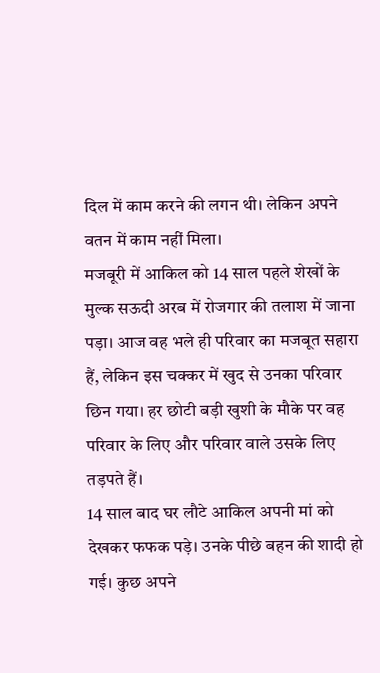दिल में काम करने की लगन थी। लेकिन अपने वतन में काम नहीं मिला।
मजबूरी में आकिल को 14 साल पहले शेखों के मुल्क सऊदी अरब में रोजगार की तलाश में जाना पड़ा। आज वह भले ही परिवार का मजबूत सहारा हैं, लेकिन इस चक्कर में खुद से उनका परिवार छिन गया। हर छोटी बड़ी खुशी के मौके पर वह परिवार के लिए और परिवार वाले उसके लिए तड़पते हैं।
14 साल बाद घर लौटे आकिल अपनी मां को देखकर फफक पड़े। उनके पीछे बहन की शादी हो गई। कुछ अपने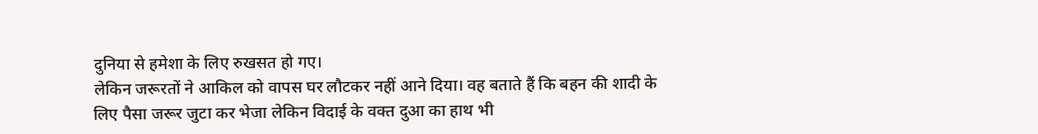दुनिया से हमेशा के लिए रुखसत हो गए।
लेकिन जरूरतों ने आकिल को वापस घर लौटकर नहीं आने दिया। वह बताते हैं कि बहन की शादी के लिए पैसा जरूर जुटा कर भेजा लेकिन विदाई के वक्त दुआ का हाथ भी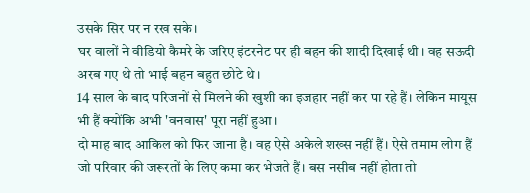उसके सिर पर न रख सके।
घर वालों ने वीडियो कैमरे के जरिए इंटरनेट पर ही बहन की शादी दिखाई थी। वह सऊदी अरब गए थे तो भाई बहन बहुत छोटे थे।
14 साल के बाद परिजनों से मिलने की खुशी का इजहार नहीं कर पा रहे हैं। लेकिन मायूस भी हैं क्योंकि अभी 'वनवास' पूरा नहीं हुआ।
दो माह बाद आकिल को फिर जाना है। वह ऐसे अकेले शख्स नहीं हैं। ऐसे तमाम लोग हैं जो परिवार की जरूरतों के लिए कमा कर भेजते हैं। बस नसीब नहीं होता तो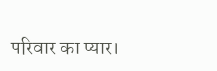परिवार का प्यार।